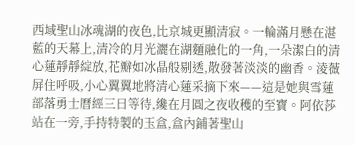西域聖山冰魂湖的夜色,比京城更顯清寂。一輪滿月懸在湛藍的天幕上,清冷的月光灑在湖麵融化的一角,一朵潔白的清心蓮靜靜綻放,花瓣如冰晶般剔透,散發著淡淡的幽香。淩薇屏住呼吸,小心翼翼地將清心蓮采摘下來——這是她與雪蓮部落勇士曆經三日等待,纔在月圓之夜收穫的至寶。阿依莎站在一旁,手持特製的玉盒,盒內鋪著聖山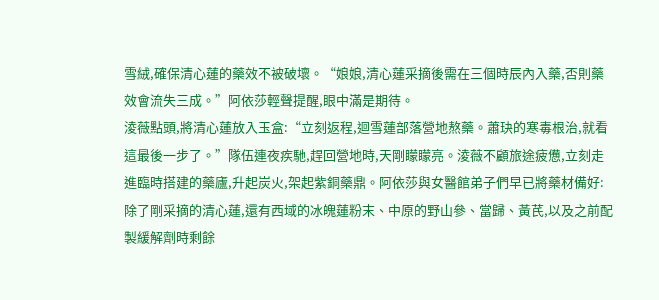雪絨,確保清心蓮的藥效不被破壞。“娘娘,清心蓮采摘後需在三個時辰內入藥,否則藥效會流失三成。”阿依莎輕聲提醒,眼中滿是期待。
淩薇點頭,將清心蓮放入玉盒:“立刻返程,迴雪蓮部落營地熬藥。蕭玦的寒毒根治,就看這最後一步了。”隊伍連夜疾馳,趕回營地時,天剛矇矇亮。淩薇不顧旅途疲憊,立刻走進臨時搭建的藥廬,升起炭火,架起紫銅藥鼎。阿依莎與女醫館弟子們早已將藥材備好:除了剛采摘的清心蓮,還有西域的冰魄蓮粉末、中原的野山參、當歸、黃芪,以及之前配製緩解劑時剩餘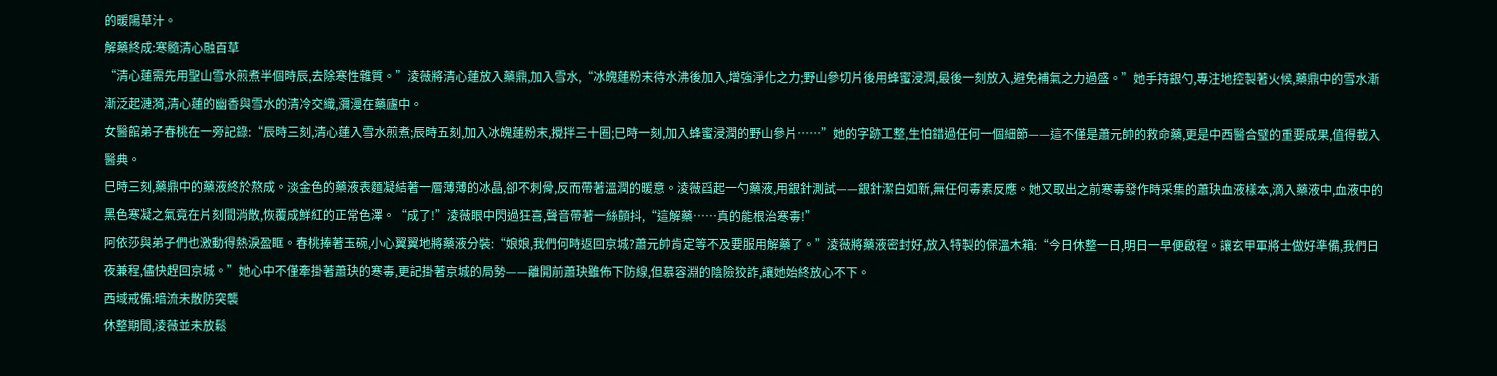的暖陽草汁。
解藥終成:寒髓清心融百草
“清心蓮需先用聖山雪水煎煮半個時辰,去除寒性雜質。”淩薇將清心蓮放入藥鼎,加入雪水,“冰魄蓮粉末待水沸後加入,增強淨化之力;野山參切片後用蜂蜜浸潤,最後一刻放入,避免補氣之力過盛。”她手持銀勺,專注地控製著火候,藥鼎中的雪水漸漸泛起漣漪,清心蓮的幽香與雪水的清冷交織,瀰漫在藥廬中。
女醫館弟子春桃在一旁記錄:“辰時三刻,清心蓮入雪水煎煮;辰時五刻,加入冰魄蓮粉末,攪拌三十圈;巳時一刻,加入蜂蜜浸潤的野山參片……”她的字跡工整,生怕錯過任何一個細節——這不僅是蕭元帥的救命藥,更是中西醫合璧的重要成果,值得載入醫典。
巳時三刻,藥鼎中的藥液終於熬成。淡金色的藥液表麵凝結著一層薄薄的冰晶,卻不刺骨,反而帶著溫潤的暖意。淩薇舀起一勺藥液,用銀針測試——銀針潔白如新,無任何毒素反應。她又取出之前寒毒發作時采集的蕭玦血液樣本,滴入藥液中,血液中的黑色寒凝之氣竟在片刻間消散,恢覆成鮮紅的正常色澤。“成了!”淩薇眼中閃過狂喜,聲音帶著一絲顫抖,“這解藥……真的能根治寒毒!”
阿依莎與弟子們也激動得熱淚盈眶。春桃捧著玉碗,小心翼翼地將藥液分裝:“娘娘,我們何時返回京城?蕭元帥肯定等不及要服用解藥了。”淩薇將藥液密封好,放入特製的保溫木箱:“今日休整一日,明日一早便啟程。讓玄甲軍將士做好準備,我們日夜兼程,儘快趕回京城。”她心中不僅牽掛著蕭玦的寒毒,更記掛著京城的局勢——離開前蕭玦雖佈下防線,但慕容淵的陰險狡詐,讓她始終放心不下。
西域戒備:暗流未散防突襲
休整期間,淩薇並未放鬆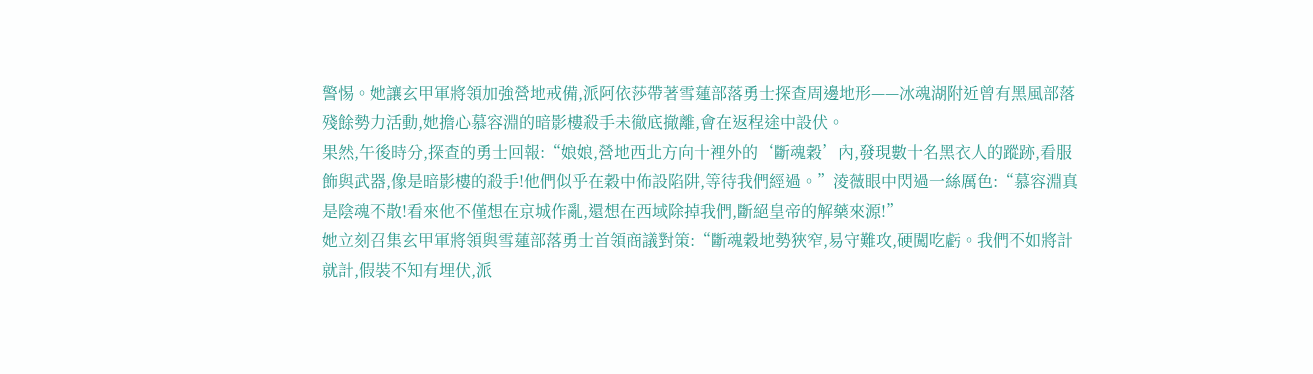警惕。她讓玄甲軍將領加強營地戒備,派阿依莎帶著雪蓮部落勇士探查周邊地形——冰魂湖附近曾有黑風部落殘餘勢力活動,她擔心慕容淵的暗影樓殺手未徹底撤離,會在返程途中設伏。
果然,午後時分,探查的勇士回報:“娘娘,營地西北方向十裡外的‘斷魂穀’內,發現數十名黑衣人的蹤跡,看服飾與武器,像是暗影樓的殺手!他們似乎在穀中佈設陷阱,等待我們經過。”淩薇眼中閃過一絲厲色:“慕容淵真是陰魂不散!看來他不僅想在京城作亂,還想在西域除掉我們,斷絕皇帝的解藥來源!”
她立刻召集玄甲軍將領與雪蓮部落勇士首領商議對策:“斷魂穀地勢狹窄,易守難攻,硬闖吃虧。我們不如將計就計,假裝不知有埋伏,派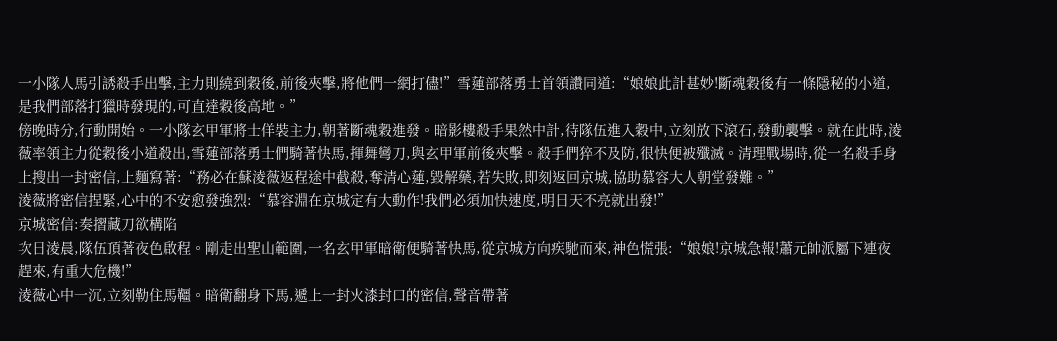一小隊人馬引誘殺手出擊,主力則繞到穀後,前後夾擊,將他們一網打儘!”雪蓮部落勇士首領讚同道:“娘娘此計甚妙!斷魂穀後有一條隱秘的小道,是我們部落打獵時發現的,可直達穀後高地。”
傍晚時分,行動開始。一小隊玄甲軍將士佯裝主力,朝著斷魂穀進發。暗影樓殺手果然中計,待隊伍進入穀中,立刻放下滾石,發動襲擊。就在此時,淩薇率領主力從穀後小道殺出,雪蓮部落勇士們騎著快馬,揮舞彎刀,與玄甲軍前後夾擊。殺手們猝不及防,很快便被殲滅。清理戰場時,從一名殺手身上搜出一封密信,上麵寫著:“務必在蘇淩薇返程途中截殺,奪清心蓮,毀解藥,若失敗,即刻返回京城,協助慕容大人朝堂發難。”
淩薇將密信捏緊,心中的不安愈發強烈:“慕容淵在京城定有大動作!我們必須加快速度,明日天不亮就出發!”
京城密信:奏摺藏刀欲構陷
次日淩晨,隊伍頂著夜色啟程。剛走出聖山範圍,一名玄甲軍暗衛便騎著快馬,從京城方向疾馳而來,神色慌張:“娘娘!京城急報!蕭元帥派屬下連夜趕來,有重大危機!”
淩薇心中一沉,立刻勒住馬韁。暗衛翻身下馬,遞上一封火漆封口的密信,聲音帶著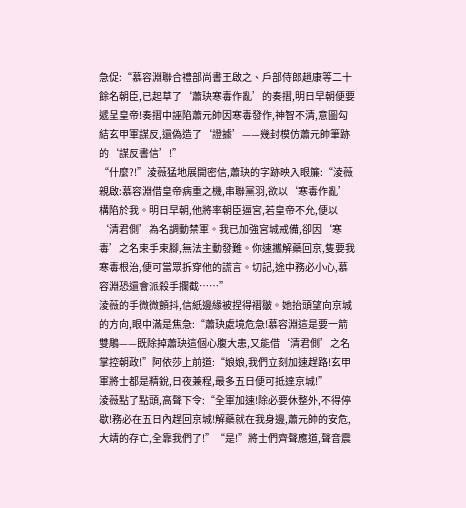急促:“慕容淵聯合禮部尚書王啟之、戶部侍郎趙康等二十餘名朝臣,已起草了‘蕭玦寒毒作亂’的奏摺,明日早朝便要遞呈皇帝!奏摺中誣陷蕭元帥因寒毒發作,神智不清,意圖勾結玄甲軍謀反,還偽造了‘證據’——幾封模仿蕭元帥筆跡的‘謀反書信’!”
“什麼?!”淩薇猛地展開密信,蕭玦的字跡映入眼簾:“淩薇親啟:慕容淵借皇帝病重之機,串聯黨羽,欲以‘寒毒作亂’構陷於我。明日早朝,他將率朝臣逼宮,若皇帝不允,便以‘清君側’為名調動禁軍。我已加強宮城戒備,卻因‘寒毒’之名束手束腳,無法主動發難。你速攜解藥回京,隻要我寒毒根治,便可當眾拆穿他的謊言。切記,途中務必小心,慕容淵恐還會派殺手攔截……”
淩薇的手微微顫抖,信紙邊緣被捏得褶皺。她抬頭望向京城的方向,眼中滿是焦急:“蕭玦處境危急!慕容淵這是要一箭雙鵰——既除掉蕭玦這個心腹大患,又能借‘清君側’之名掌控朝政!”阿依莎上前道:“娘娘,我們立刻加速趕路!玄甲軍將士都是精銳,日夜兼程,最多五日便可抵達京城!”
淩薇點了點頭,高聲下令:“全軍加速!除必要休整外,不得停歇!務必在五日內趕回京城!解藥就在我身邊,蕭元帥的安危,大靖的存亡,全靠我們了!”“是!”將士們齊聲應道,聲音震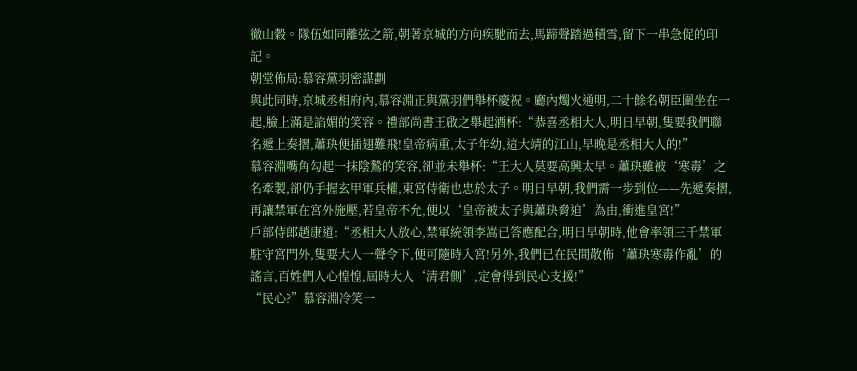徹山穀。隊伍如同離弦之箭,朝著京城的方向疾馳而去,馬蹄聲踏過積雪,留下一串急促的印記。
朝堂佈局:慕容黨羽密謀劃
與此同時,京城丞相府內,慕容淵正與黨羽們舉杯慶祝。廳內燭火通明,二十餘名朝臣圍坐在一起,臉上滿是諂媚的笑容。禮部尚書王啟之舉起酒杯:“恭喜丞相大人,明日早朝,隻要我們聯名遞上奏摺,蕭玦便插翅難飛!皇帝病重,太子年幼,這大靖的江山,早晚是丞相大人的!”
慕容淵嘴角勾起一抹陰鷙的笑容,卻並未舉杯:“王大人莫要高興太早。蕭玦雖被‘寒毒’之名牽製,卻仍手握玄甲軍兵權,東宮侍衛也忠於太子。明日早朝,我們需一步到位——先遞奏摺,再讓禁軍在宮外施壓,若皇帝不允,便以‘皇帝被太子與蕭玦脅迫’為由,衝進皇宮!”
戶部侍郎趙康道:“丞相大人放心,禁軍統領李嵩已答應配合,明日早朝時,他會率領三千禁軍駐守宮門外,隻要大人一聲令下,便可隨時入宮!另外,我們已在民間散佈‘蕭玦寒毒作亂’的謠言,百姓們人心惶惶,屆時大人‘清君側’,定會得到民心支援!”
“民心?”慕容淵冷笑一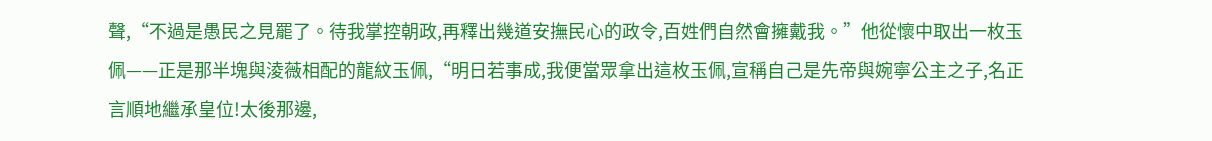聲,“不過是愚民之見罷了。待我掌控朝政,再釋出幾道安撫民心的政令,百姓們自然會擁戴我。”他從懷中取出一枚玉佩——正是那半塊與淩薇相配的龍紋玉佩,“明日若事成,我便當眾拿出這枚玉佩,宣稱自己是先帝與婉寧公主之子,名正言順地繼承皇位!太後那邊,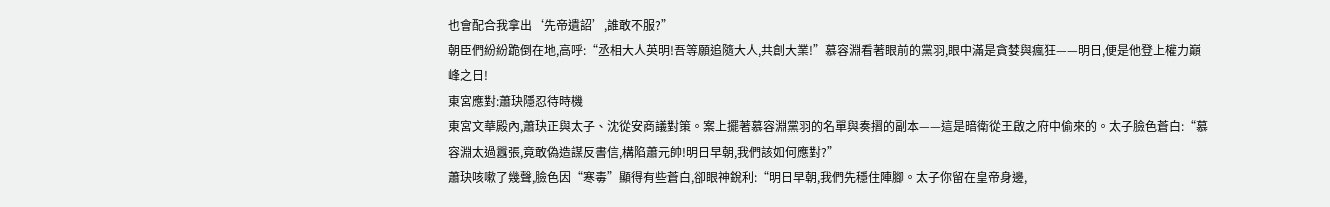也會配合我拿出‘先帝遺詔’,誰敢不服?”
朝臣們紛紛跪倒在地,高呼:“丞相大人英明!吾等願追隨大人,共創大業!”慕容淵看著眼前的黨羽,眼中滿是貪婪與瘋狂——明日,便是他登上權力巔峰之日!
東宮應對:蕭玦隱忍待時機
東宮文華殿內,蕭玦正與太子、沈從安商議對策。案上擺著慕容淵黨羽的名單與奏摺的副本——這是暗衛從王啟之府中偷來的。太子臉色蒼白:“慕容淵太過囂張,竟敢偽造謀反書信,構陷蕭元帥!明日早朝,我們該如何應對?”
蕭玦咳嗽了幾聲,臉色因“寒毒”顯得有些蒼白,卻眼神銳利:“明日早朝,我們先穩住陣腳。太子你留在皇帝身邊,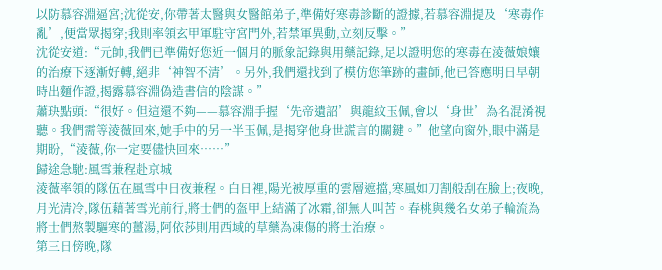以防慕容淵逼宮;沈從安,你帶著太醫與女醫館弟子,準備好寒毒診斷的證據,若慕容淵提及‘寒毒作亂’,便當眾揭穿;我則率領玄甲軍駐守宮門外,若禁軍異動,立刻反擊。”
沈從安道:“元帥,我們已準備好您近一個月的脈象記錄與用藥記錄,足以證明您的寒毒在淩薇娘孃的治療下逐漸好轉,絕非‘神智不清’。另外,我們還找到了模仿您筆跡的畫師,他已答應明日早朝時出麵作證,揭露慕容淵偽造書信的陰謀。”
蕭玦點頭:“很好。但這還不夠——慕容淵手握‘先帝遺詔’與龍紋玉佩,會以‘身世’為名混淆視聽。我們需等淩薇回來,她手中的另一半玉佩,是揭穿他身世謊言的關鍵。”他望向窗外,眼中滿是期盼,“淩薇,你一定要儘快回來……”
歸途急馳:風雪兼程赴京城
淩薇率領的隊伍在風雪中日夜兼程。白日裡,陽光被厚重的雲層遮擋,寒風如刀割般刮在臉上;夜晚,月光清冷,隊伍藉著雪光前行,將士們的盔甲上結滿了冰霜,卻無人叫苦。春桃與幾名女弟子輪流為將士們熬製驅寒的薑湯,阿依莎則用西域的草藥為凍傷的將士治療。
第三日傍晚,隊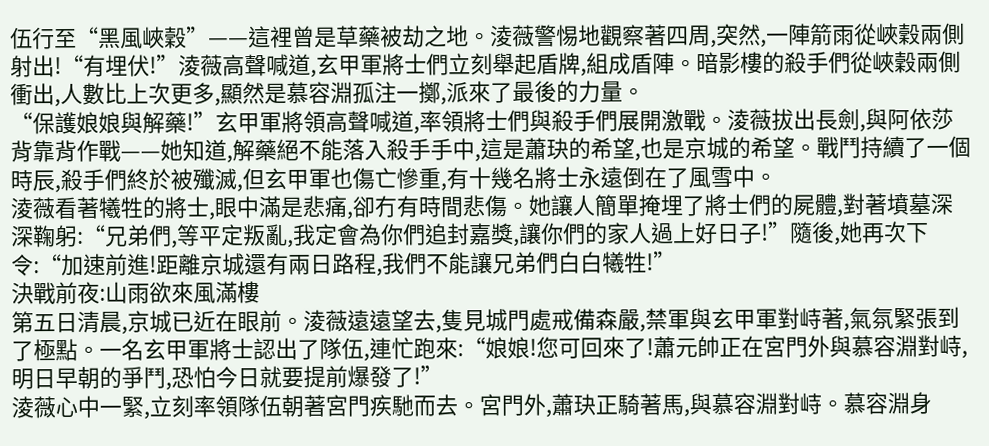伍行至“黑風峽穀”——這裡曾是草藥被劫之地。淩薇警惕地觀察著四周,突然,一陣箭雨從峽穀兩側射出!“有埋伏!”淩薇高聲喊道,玄甲軍將士們立刻舉起盾牌,組成盾陣。暗影樓的殺手們從峽穀兩側衝出,人數比上次更多,顯然是慕容淵孤注一擲,派來了最後的力量。
“保護娘娘與解藥!”玄甲軍將領高聲喊道,率領將士們與殺手們展開激戰。淩薇拔出長劍,與阿依莎背靠背作戰——她知道,解藥絕不能落入殺手手中,這是蕭玦的希望,也是京城的希望。戰鬥持續了一個時辰,殺手們終於被殲滅,但玄甲軍也傷亡慘重,有十幾名將士永遠倒在了風雪中。
淩薇看著犧牲的將士,眼中滿是悲痛,卻冇有時間悲傷。她讓人簡單掩埋了將士們的屍體,對著墳墓深深鞠躬:“兄弟們,等平定叛亂,我定會為你們追封嘉獎,讓你們的家人過上好日子!”隨後,她再次下令:“加速前進!距離京城還有兩日路程,我們不能讓兄弟們白白犧牲!”
決戰前夜:山雨欲來風滿樓
第五日清晨,京城已近在眼前。淩薇遠遠望去,隻見城門處戒備森嚴,禁軍與玄甲軍對峙著,氣氛緊張到了極點。一名玄甲軍將士認出了隊伍,連忙跑來:“娘娘!您可回來了!蕭元帥正在宮門外與慕容淵對峙,明日早朝的爭鬥,恐怕今日就要提前爆發了!”
淩薇心中一緊,立刻率領隊伍朝著宮門疾馳而去。宮門外,蕭玦正騎著馬,與慕容淵對峙。慕容淵身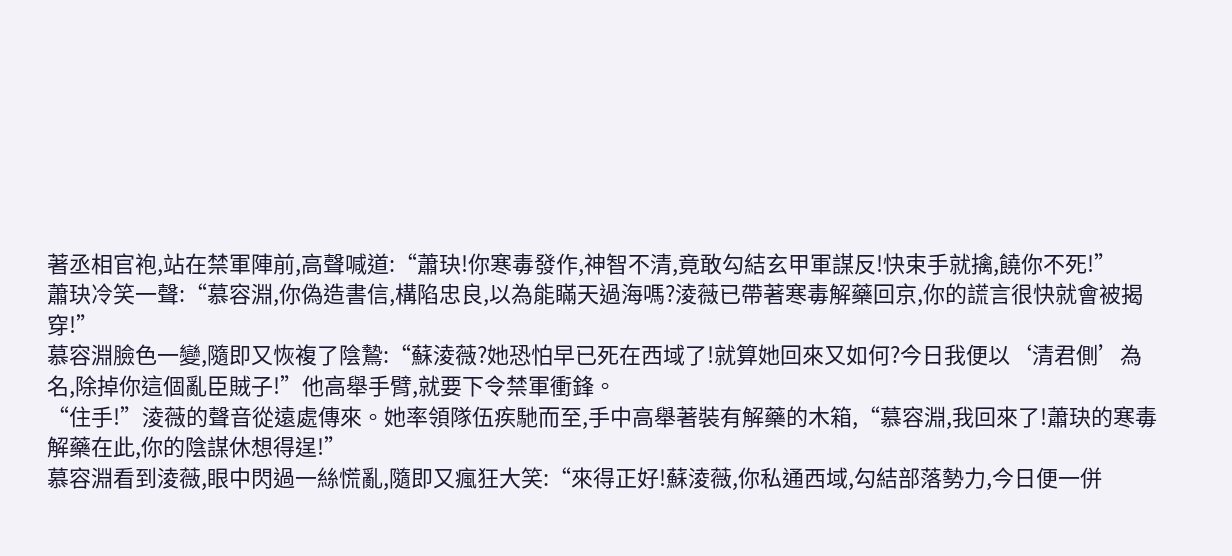著丞相官袍,站在禁軍陣前,高聲喊道:“蕭玦!你寒毒發作,神智不清,竟敢勾結玄甲軍謀反!快束手就擒,饒你不死!”
蕭玦冷笑一聲:“慕容淵,你偽造書信,構陷忠良,以為能瞞天過海嗎?淩薇已帶著寒毒解藥回京,你的謊言很快就會被揭穿!”
慕容淵臉色一變,隨即又恢複了陰鷙:“蘇淩薇?她恐怕早已死在西域了!就算她回來又如何?今日我便以‘清君側’為名,除掉你這個亂臣賊子!”他高舉手臂,就要下令禁軍衝鋒。
“住手!”淩薇的聲音從遠處傳來。她率領隊伍疾馳而至,手中高舉著裝有解藥的木箱,“慕容淵,我回來了!蕭玦的寒毒解藥在此,你的陰謀休想得逞!”
慕容淵看到淩薇,眼中閃過一絲慌亂,隨即又瘋狂大笑:“來得正好!蘇淩薇,你私通西域,勾結部落勢力,今日便一併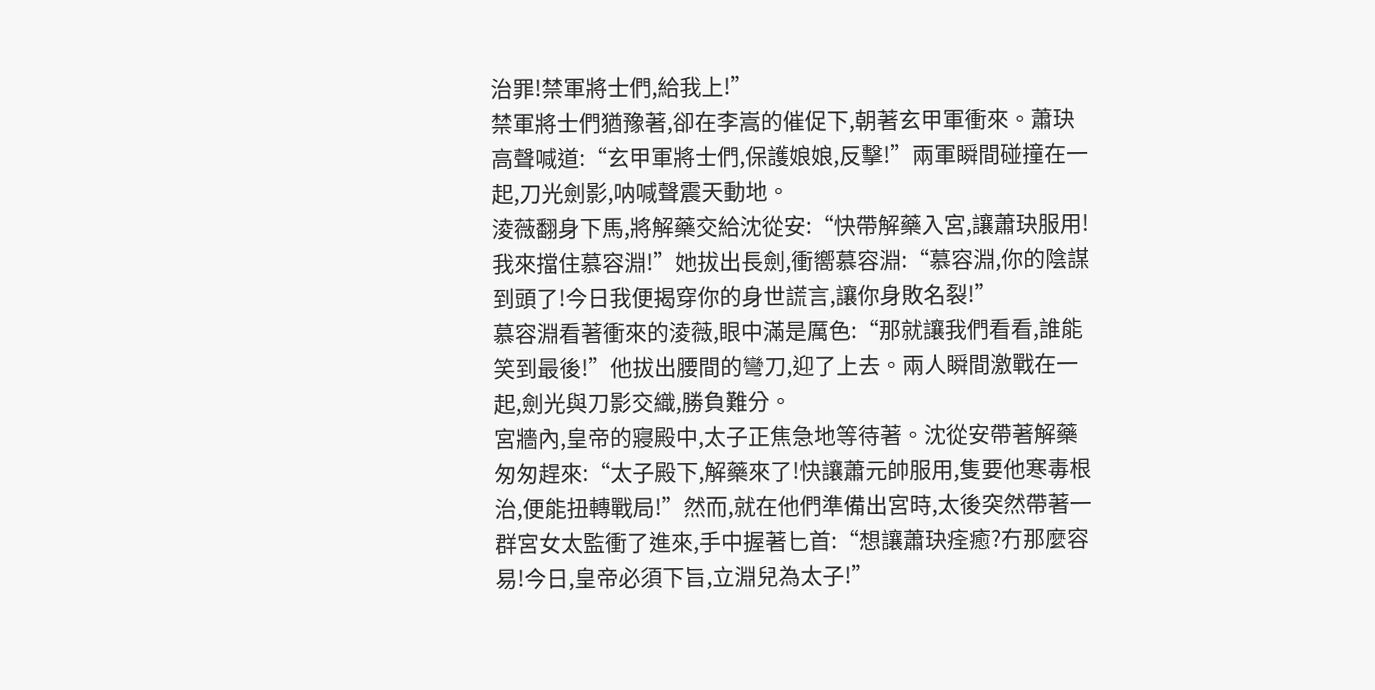治罪!禁軍將士們,給我上!”
禁軍將士們猶豫著,卻在李嵩的催促下,朝著玄甲軍衝來。蕭玦高聲喊道:“玄甲軍將士們,保護娘娘,反擊!”兩軍瞬間碰撞在一起,刀光劍影,呐喊聲震天動地。
淩薇翻身下馬,將解藥交給沈從安:“快帶解藥入宮,讓蕭玦服用!我來擋住慕容淵!”她拔出長劍,衝嚮慕容淵:“慕容淵,你的陰謀到頭了!今日我便揭穿你的身世謊言,讓你身敗名裂!”
慕容淵看著衝來的淩薇,眼中滿是厲色:“那就讓我們看看,誰能笑到最後!”他拔出腰間的彎刀,迎了上去。兩人瞬間激戰在一起,劍光與刀影交織,勝負難分。
宮牆內,皇帝的寢殿中,太子正焦急地等待著。沈從安帶著解藥匆匆趕來:“太子殿下,解藥來了!快讓蕭元帥服用,隻要他寒毒根治,便能扭轉戰局!”然而,就在他們準備出宮時,太後突然帶著一群宮女太監衝了進來,手中握著匕首:“想讓蕭玦痊癒?冇那麼容易!今日,皇帝必須下旨,立淵兒為太子!”